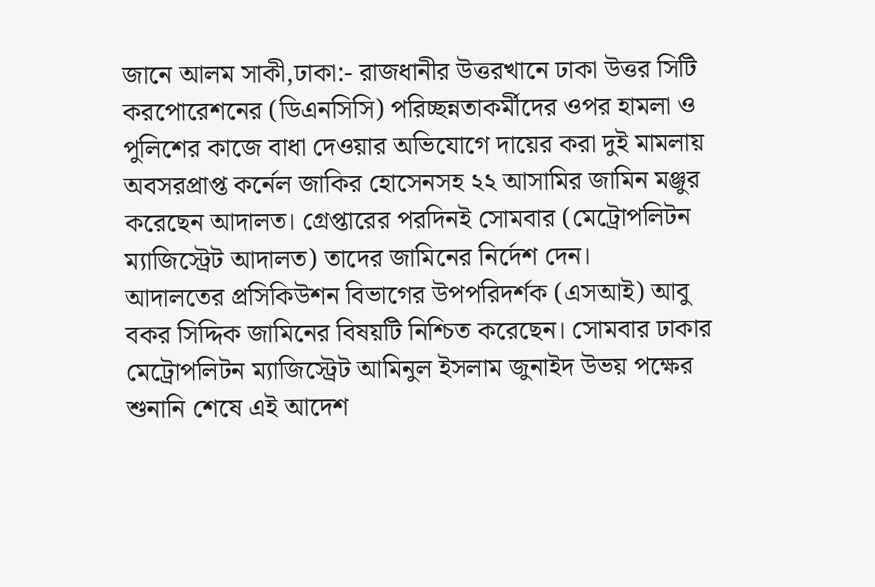জানে আলম সাকী,ঢাকা:- রাজধানীর উত্তরখানে ঢাকা উত্তর সিটি করপোরেশনের (ডিএনসিসি) পরিচ্ছন্নতাকর্মীদের ওপর হামলা ও পুলিশের কাজে বাধা দেওয়ার অভিযোগে দায়ের করা দুই মামলায় অবসরপ্রাপ্ত কর্নেল জাকির হোসেনসহ ২২ আসামির জামিন মঞ্জুর করেছেন আদালত। গ্রেপ্তারের পরদিনই সোমবার (মেট্রোপলিটন ম্যাজিস্ট্রেট আদালত) তাদের জামিনের নির্দেশ দেন।
আদালতের প্রসিকিউশন বিভাগের উপপরিদর্শক (এসআই) আবু বকর সিদ্দিক জামিনের বিষয়টি নিশ্চিত করেছেন। সোমবার ঢাকার মেট্রোপলিটন ম্যাজিস্ট্রেট আমিনুল ইসলাম জুনাইদ উভয় পক্ষের শুনানি শেষে এই আদেশ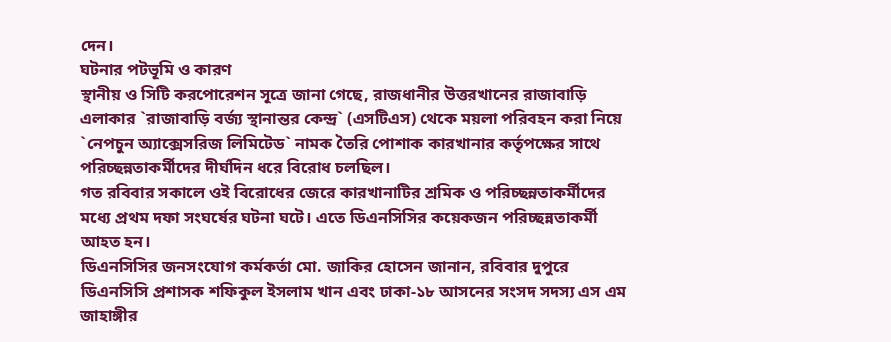দেন।
ঘটনার পটভূমি ও কারণ
স্থানীয় ও সিটি করপোরেশন সূত্রে জানা গেছে, রাজধানীর উত্তরখানের রাজাবাড়ি এলাকার `রাজাবাড়ি বর্জ্য স্থানান্তর কেন্দ্র` (এসটিএস) থেকে ময়লা পরিবহন করা নিয়ে `নেপচুন অ্যাক্সেসরিজ লিমিটেড` নামক তৈরি পোশাক কারখানার কর্তৃপক্ষের সাথে পরিচ্ছন্নতাকর্মীদের দীর্ঘদিন ধরে বিরোধ চলছিল।
গত রবিবার সকালে ওই বিরোধের জেরে কারখানাটির শ্রমিক ও পরিচ্ছন্নতাকর্মীদের মধ্যে প্রথম দফা সংঘর্ষের ঘটনা ঘটে। এতে ডিএনসিসির কয়েকজন পরিচ্ছন্নতাকর্মী আহত হন।
ডিএনসিসির জনসংযোগ কর্মকর্তা মো. জাকির হোসেন জানান, রবিবার দুপুরে ডিএনসিসি প্রশাসক শফিকুল ইসলাম খান এবং ঢাকা-১৮ আসনের সংসদ সদস্য এস এম জাহাঙ্গীর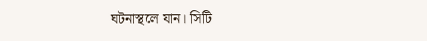ঘটনাস্থলে যান। সিটি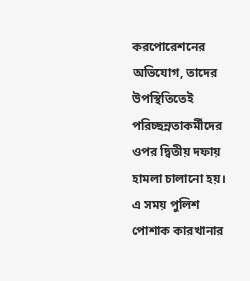করপোরেশনের অভিযোগ, তাদের উপস্থিতিতেই পরিচ্ছন্নতাকর্মীদের ওপর দ্বিতীয় দফায় হামলা চালানো হয়। এ সময় পুলিশ পোশাক কারখানার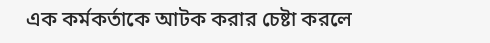এক কর্মকর্তাকে আটক করার চেষ্টা করলে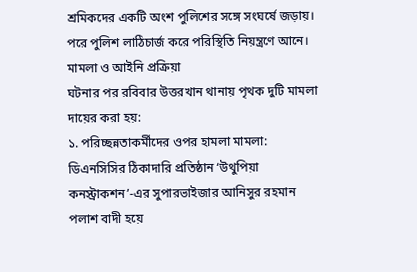শ্রমিকদের একটি অংশ পুলিশের সঙ্গে সংঘর্ষে জড়ায়। পরে পুলিশ লাঠিচার্জ করে পরিস্থিতি নিয়ন্ত্রণে আনে।
মামলা ও আইনি প্রক্রিয়া
ঘটনার পর রবিবার উত্তরখান থানায় পৃথক দুটি মামলা দায়ের করা হয়:
১. পরিচ্ছন্নতাকর্মীদের ওপর হামলা মামলা: ডিএনসিসির ঠিকাদারি প্রতিষ্ঠান ‘উথুপিয়া কনস্ট্রাকশন’-এর সুপারভাইজার আনিসুর রহমান পলাশ বাদী হয়ে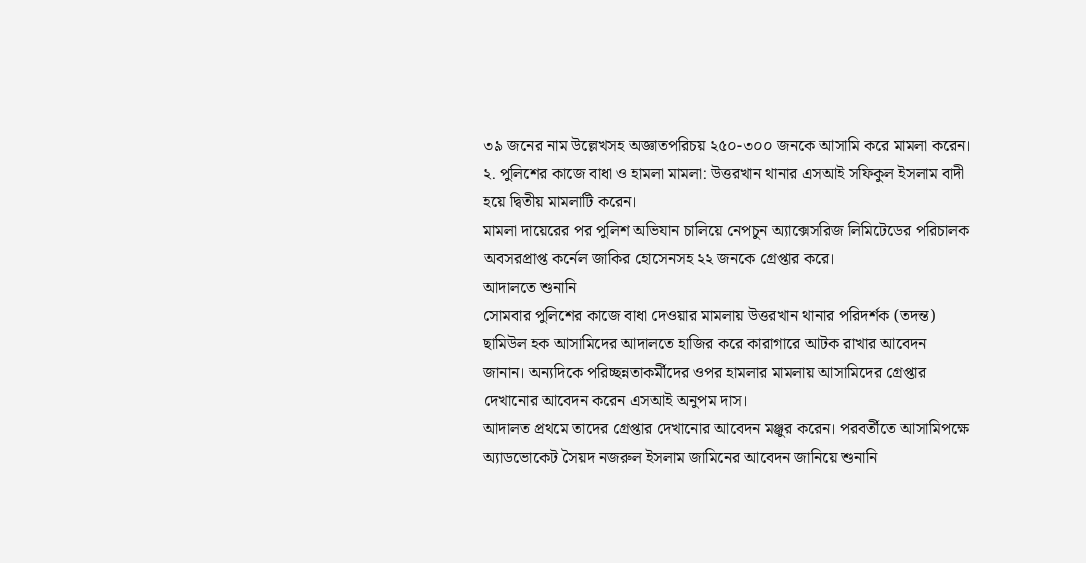৩৯ জনের নাম উল্লেখসহ অজ্ঞাতপরিচয় ২৫০-৩০০ জনকে আসামি করে মামলা করেন।
২. পুলিশের কাজে বাধা ও হামলা মামলা: উত্তরখান থানার এসআই সফিকুল ইসলাম বাদী হয়ে দ্বিতীয় মামলাটি করেন।
মামলা দায়েরের পর পুলিশ অভিযান চালিয়ে নেপচুন অ্যাক্সেসরিজ লিমিটেডের পরিচালক অবসরপ্রাপ্ত কর্নেল জাকির হোসেনসহ ২২ জনকে গ্রেপ্তার করে।
আদালতে শুনানি
সোমবার পুলিশের কাজে বাধা দেওয়ার মামলায় উত্তরখান থানার পরিদর্শক (তদন্ত) ছামিউল হক আসামিদের আদালতে হাজির করে কারাগারে আটক রাখার আবেদন জানান। অন্যদিকে পরিচ্ছন্নতাকর্মীদের ওপর হামলার মামলায় আসামিদের গ্রেপ্তার দেখানোর আবেদন করেন এসআই অনুপম দাস।
আদালত প্রথমে তাদের গ্রেপ্তার দেখানোর আবেদন মঞ্জুর করেন। পরবর্তীতে আসামিপক্ষে অ্যাডভোকেট সৈয়দ নজরুল ইসলাম জামিনের আবেদন জানিয়ে শুনানি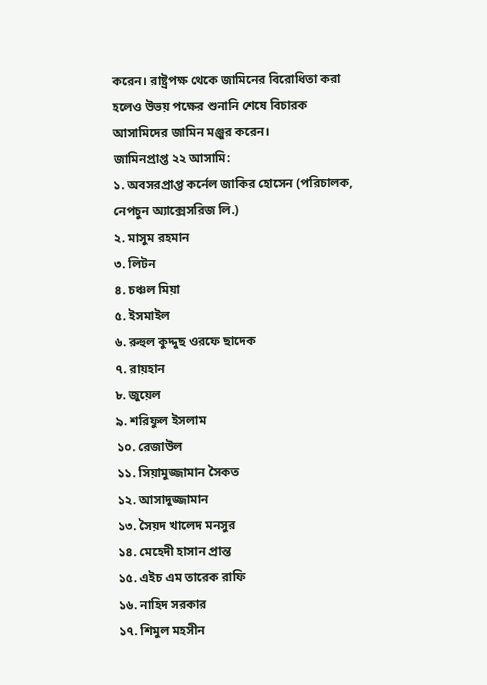করেন। রাষ্ট্রপক্ষ থেকে জামিনের বিরোধিতা করা হলেও উভয় পক্ষের শুনানি শেষে বিচারক আসামিদের জামিন মঞ্জুর করেন।
জামিনপ্রাপ্ত ২২ আসামি:
১. অবসরপ্রাপ্ত কর্নেল জাকির হোসেন (পরিচালক, নেপচুন অ্যাক্সেসরিজ লি.)
২. মাসুম রহমান
৩. লিটন
৪. চঞ্চল মিয়া
৫. ইসমাইল
৬. রুহুল কুদ্দুছ ওরফে ছাদেক
৭. রায়হান
৮. জুয়েল
৯. শরিফুল ইসলাম
১০. রেজাউল
১১. সিয়ামুজ্জামান সৈকত
১২. আসাদুজ্জামান
১৩. সৈয়দ খালেদ মনসুর
১৪. মেহেদী হাসান প্রান্ত
১৫. এইচ এম তারেক রাফি
১৬. নাহিদ সরকার
১৭. শিমুল মহসীন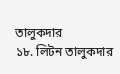তালুকদার
১৮. লিটন তালুকদার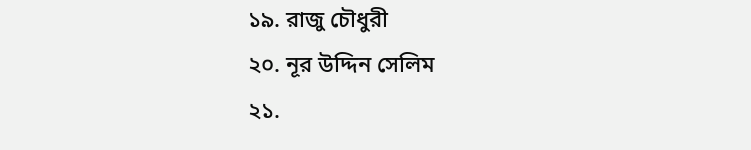১৯. রাজু চৌধুরী
২০. নূর উদ্দিন সেলিম
২১.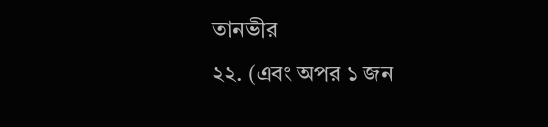তানভীর
২২. (এবং অপর ১ জন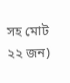সহ মোট ২২ জন)